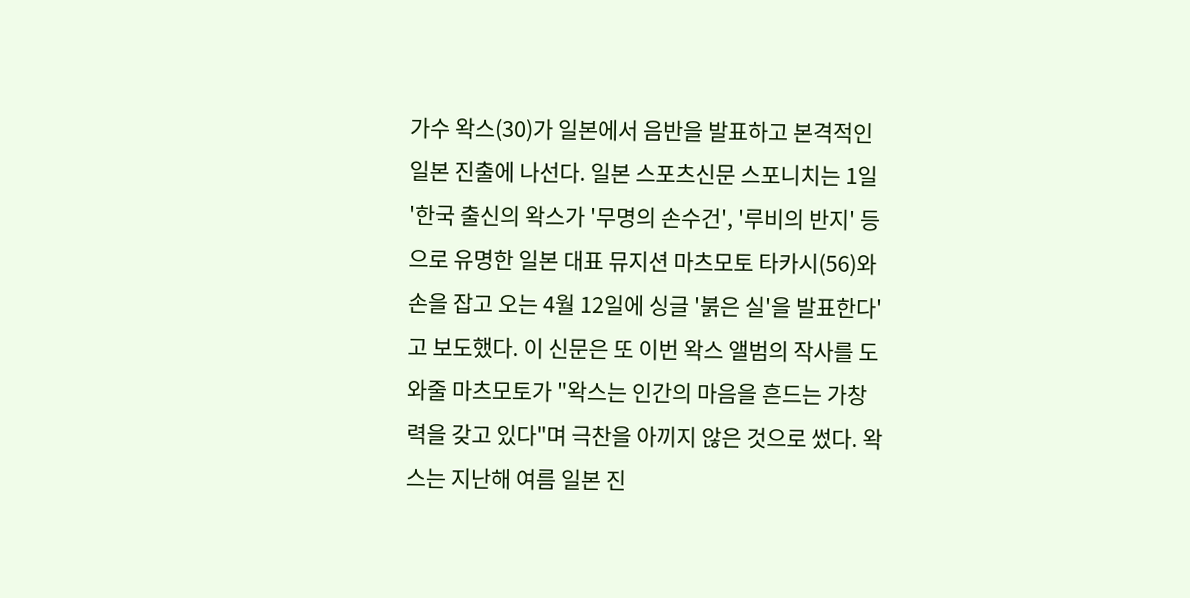가수 왁스(30)가 일본에서 음반을 발표하고 본격적인 일본 진출에 나선다. 일본 스포츠신문 스포니치는 1일 '한국 출신의 왁스가 '무명의 손수건', '루비의 반지' 등으로 유명한 일본 대표 뮤지션 마츠모토 타카시(56)와 손을 잡고 오는 4월 12일에 싱글 '붉은 실'을 발표한다'고 보도했다. 이 신문은 또 이번 왁스 앨범의 작사를 도와줄 마츠모토가 "왁스는 인간의 마음을 흔드는 가창력을 갖고 있다"며 극찬을 아끼지 않은 것으로 썼다. 왁스는 지난해 여름 일본 진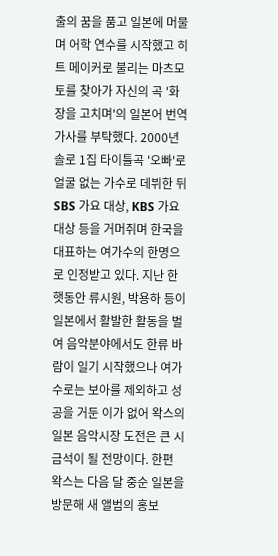출의 꿈을 품고 일본에 머물며 어학 연수를 시작했고 히트 메이커로 불리는 마츠모토를 찾아가 자신의 곡 '화장을 고치며'의 일본어 번역 가사를 부탁했다. 2000년 솔로 1집 타이틀곡 '오빠'로 얼굴 없는 가수로 데뷔한 뒤 SBS 가요 대상, KBS 가요 대상 등을 거머쥐며 한국을 대표하는 여가수의 한명으로 인정받고 있다. 지난 한햇동안 류시원, 박용하 등이 일본에서 활발한 활동을 벌여 음악분야에서도 한류 바람이 일기 시작했으나 여가수로는 보아를 제외하고 성공을 거둔 이가 없어 왁스의 일본 음악시장 도전은 큰 시금석이 될 전망이다. 한편 왁스는 다음 달 중순 일본을 방문해 새 앨범의 홍보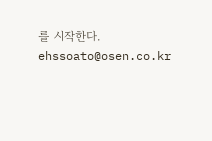를 시작한다. ehssoato@osen.co.kr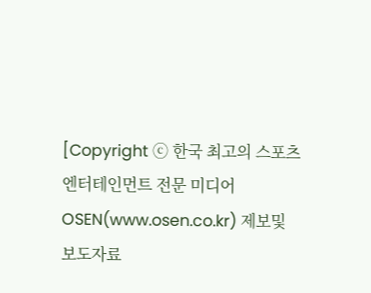[Copyright ⓒ 한국 최고의 스포츠 엔터테인먼트 전문 미디어 OSEN(www.osen.co.kr) 제보및 보도자료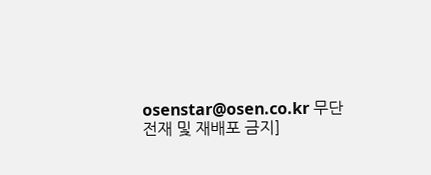osenstar@osen.co.kr 무단전재 및 재배포 금지]